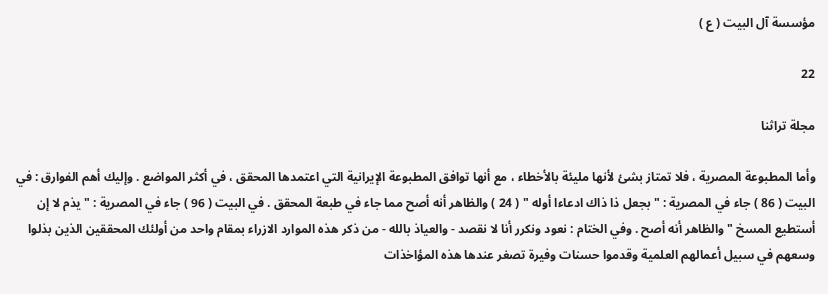مؤسسة آل البيت ( ع )

22

مجلة تراثنا

وأما المطبوعة المصرية ، فلا تمتاز بشئ لأنها مليئة بالأخطاء ، مع أنها توافق المطبوعة الإيرانية التي اعتمدها المحقق ، في أكثر المواضع . وإليك أهم الفوارق : في البيت ( 86 ) جاء في المصرية : " بجعل ذا ذاك ادعاءا أوله " ( 24 ) والظاهر أنه أصح مما جاء في طبعة المحقق . في البيت ( 96 ) جاء في المصرية : " يذم لا إن أستطيع المسخ " والظاهر أنه أصح . وفي الختام : نعود ونكرر أنا لا نقصد - والعياذ بالله - من ذكر هذه الموارد الازراء بمقام واحد من أولئك المحققين الذين بذلوا وسعهم في سبيل أعمالهم العلمية وقدموا حسنات وفيرة تصغر عندها هذه المؤاخذات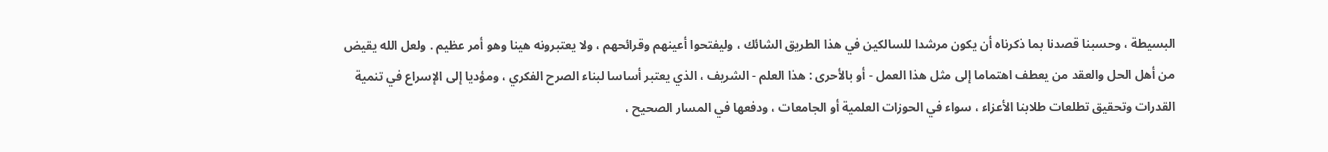البسيطة ، وحسبنا قصدنا بما ذكرناه أن يكون مرشدا للسالكين في هذا الطريق الشائك ، وليفتحوا أعينهم وقرائحهم ، ولا يعتبرونه هينا وهو أمر عظيم . ولعل الله يقيض من أهل الحل والعقد من يعطف اهتماما إلى مثل هذا العمل - أو بالأحرى : هذا العلم - الشريف ، الذي يعتبر أساسا لبناء الصرح الفكري ، ومؤديا إلى الإسراع في تنمية القدرات وتحقيق تطلعات طلابنا الأعزاء ، سواء في الحوزات العلمية أو الجامعات ، ودفعها في المسار الصحيح ،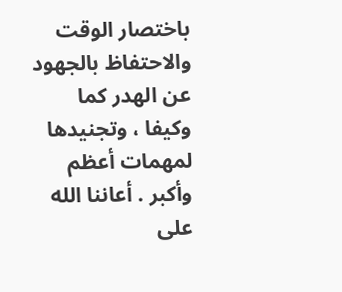باختصار الوقت والاحتفاظ بالجهود عن الهدر كما وكيفا ، وتجنيدها لمهمات أعظم وأكبر . أعاننا الله على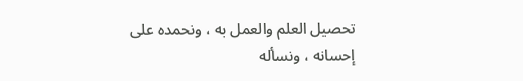تحصيل العلم والعمل به ، ونحمده على إحسانه ، ونسأله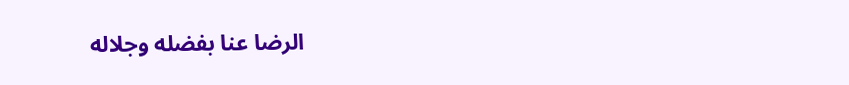الرضا عنا بفضله وجلاله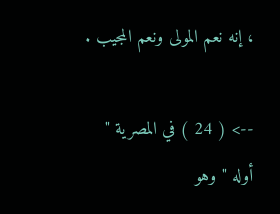، إنه نعم المولى ونعم المجيب .

--> ( 24 ) في المصرية " أوله " وهو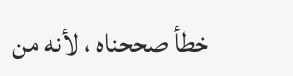خطأ صححناه ، لأنه من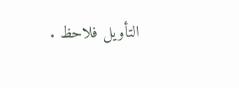التأويل فلاحظ .